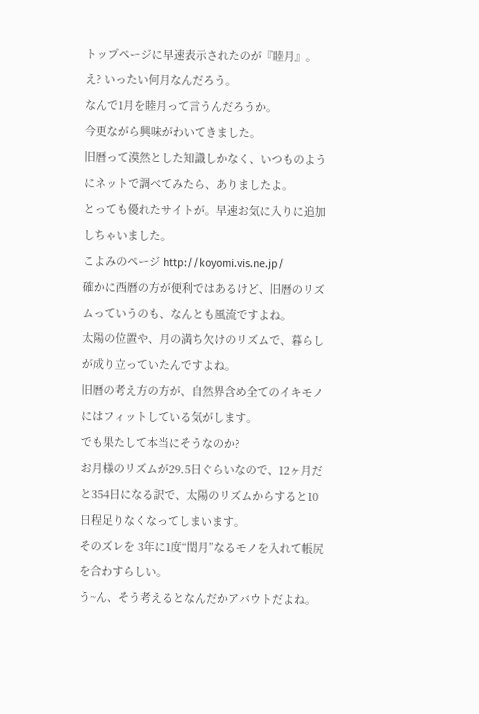トップページに早速表示されたのが『睦月』。
え? いったい何月なんだろう。
なんで1月を睦月って言うんだろうか。
今更ながら興味がわいてきました。
旧暦って漠然とした知識しかなく、いつものようにネットで調べてみたら、ありましたよ。
とっても優れたサイトが。早速お気に入りに追加しちゃいました。
こよみのページ http://koyomi.vis.ne.jp/
確かに西暦の方が便利ではあるけど、旧暦のリズムっていうのも、なんとも風流ですよね。
太陽の位置や、月の満ち欠けのリズムで、暮らしが成り立っていたんですよね。
旧暦の考え方の方が、自然界含め全てのイキモノにはフィットしている気がします。
でも果たして本当にそうなのか?
お月様のリズムが29.5日ぐらいなので、12ヶ月だと354日になる訳で、太陽のリズムからすると10日程足りなくなってしまいます。
そのズレを 3年に1度“閏月”なるモノを入れて帳尻を合わすらしい。
う~ん、そう考えるとなんだかアバウトだよね。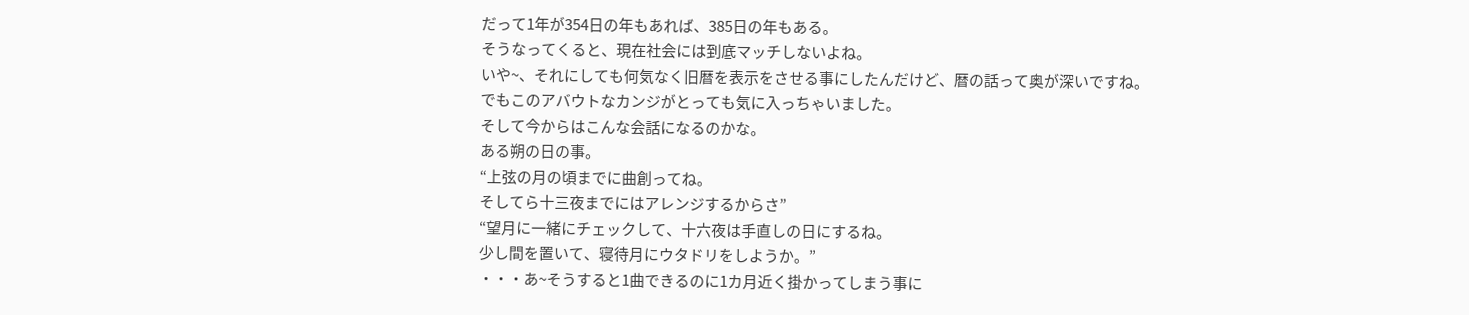だって1年が354日の年もあれば、385日の年もある。
そうなってくると、現在社会には到底マッチしないよね。
いや~、それにしても何気なく旧暦を表示をさせる事にしたんだけど、暦の話って奥が深いですね。
でもこのアバウトなカンジがとっても気に入っちゃいました。
そして今からはこんな会話になるのかな。
ある朔の日の事。
“上弦の月の頃までに曲創ってね。
そしてら十三夜までにはアレンジするからさ”
“望月に一緒にチェックして、十六夜は手直しの日にするね。
少し間を置いて、寝待月にウタドリをしようか。”
・・・あ~そうすると1曲できるのに1カ月近く掛かってしまう事に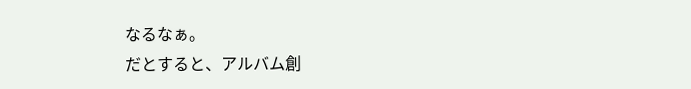なるなぁ。
だとすると、アルバム創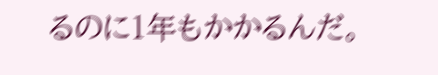るのに1年もかかるんだ。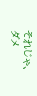それじゃ、ダメ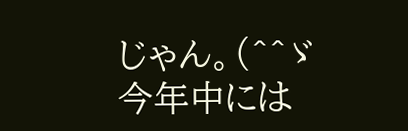じゃん。(^^ゞ
今年中には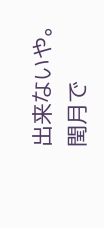出来ないや。
閏月で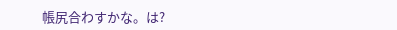帳尻合わすかな。は?